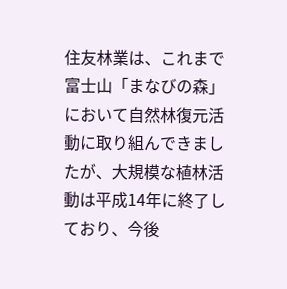住友林業は、これまで富士山「まなびの森」において自然林復元活動に取り組んできましたが、大規模な植林活動は平成14年に終了しており、今後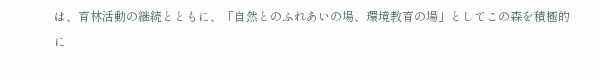は、育林活動の継続とともに、「自然とのふれあいの場、環境教育の場」としてこの森を積極的に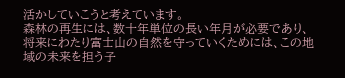活かしていこうと考えています。
森林の再生には、数十年単位の長い年月が必要であり、将来にわたり富士山の自然を守っていくためには、この地域の未来を担う子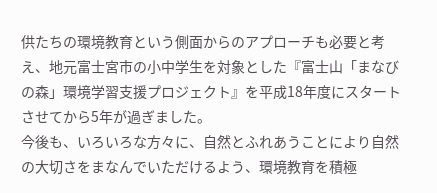供たちの環境教育という側面からのアプローチも必要と考え、地元富士宮市の小中学生を対象とした『富士山「まなびの森」環境学習支援プロジェクト』を平成18年度にスタートさせてから5年が過ぎました。
今後も、いろいろな方々に、自然とふれあうことにより自然の大切さをまなんでいただけるよう、環境教育を積極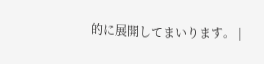的に展開してまいります。 |